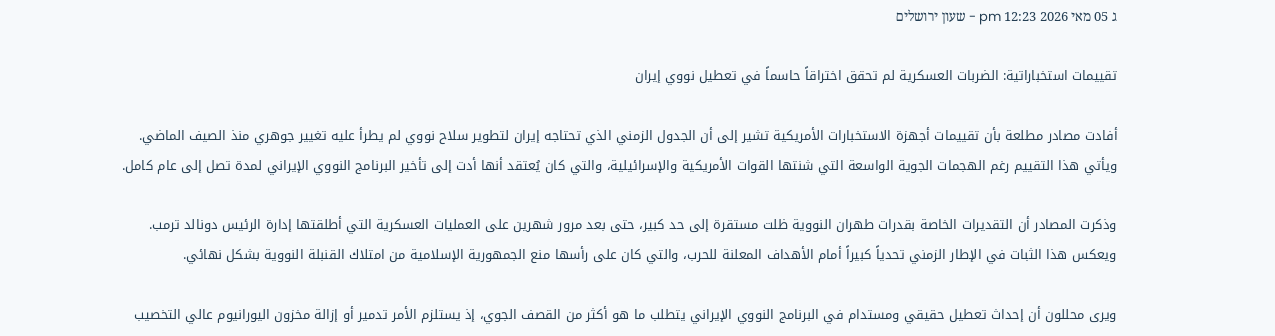ג 05 מאי 2026 12:23 pm - שעון ירושלים

تقييمات استخباراتية: الضربات العسكرية لم تحقق اختراقاً حاسماً في تعطيل نووي إيران

أفادت مصادر مطلعة بأن تقييمات أجهزة الاستخبارات الأمريكية تشير إلى أن الجدول الزمني الذي تحتاجه إيران لتطوير سلاح نووي لم يطرأ عليه تغيير جوهري منذ الصيف الماضي. ويأتي هذا التقييم رغم الهجمات الجوية الواسعة التي شنتها القوات الأمريكية والإسرائيلية، والتي كان يُعتقد أنها أدت إلى تأخير البرنامج النووي الإيراني لمدة تصل إلى عام كامل.

وذكرت المصادر أن التقديرات الخاصة بقدرات طهران النووية ظلت مستقرة إلى حد كبير، حتى بعد مرور شهرين على العمليات العسكرية التي أطلقتها إدارة الرئيس دونالد ترمب. ويعكس هذا الثبات في الإطار الزمني تحدياً كبيراً أمام الأهداف المعلنة للحرب، والتي كان على رأسها منع الجمهورية الإسلامية من امتلاك القنبلة النووية بشكل نهائي.

ويرى محللون أن إحداث تعطيل حقيقي ومستدام في البرنامج النووي الإيراني يتطلب ما هو أكثر من القصف الجوي، إذ يستلزم الأمر تدمير أو إزالة مخزون اليورانيوم عالي التخصيب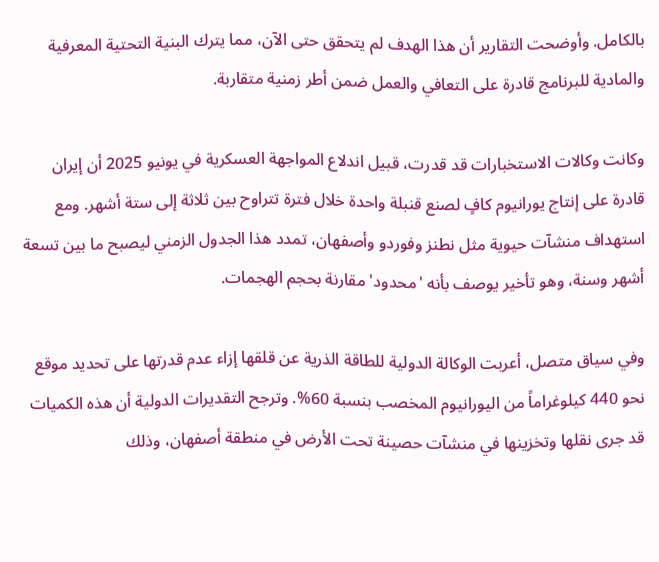بالكامل. وأوضحت التقارير أن هذا الهدف لم يتحقق حتى الآن، مما يترك البنية التحتية المعرفية والمادية للبرنامج قادرة على التعافي والعمل ضمن أطر زمنية متقاربة.

وكانت وكالات الاستخبارات قد قدرت، قبيل اندلاع المواجهة العسكرية في يونيو 2025 أن إيران قادرة على إنتاج يورانيوم كافٍ لصنع قنبلة واحدة خلال فترة تتراوح بين ثلاثة إلى ستة أشهر. ومع استهداف منشآت حيوية مثل نطنز وفوردو وأصفهان، تمدد هذا الجدول الزمني ليصبح ما بين تسعة أشهر وسنة، وهو تأخير يوصف بأنه 'محدود' مقارنة بحجم الهجمات.

وفي سياق متصل، أعربت الوكالة الدولية للطاقة الذرية عن قلقها إزاء عدم قدرتها على تحديد موقع نحو 440 كيلوغراماً من اليورانيوم المخصب بنسبة 60%. وترجح التقديرات الدولية أن هذه الكميات قد جرى نقلها وتخزينها في منشآت حصينة تحت الأرض في منطقة أصفهان، وذلك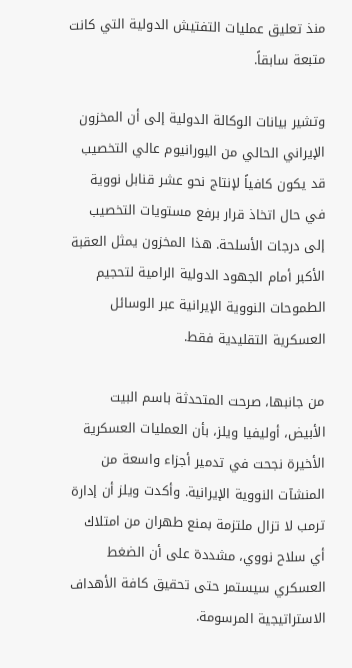منذ تعليق عمليات التفتيش الدولية التي كانت متبعة سابقاً.

وتشير بيانات الوكالة الدولية إلى أن المخزون الإيراني الحالي من اليورانيوم عالي التخصيب قد يكون كافياً لإنتاج نحو عشر قنابل نووية في حال اتخاذ قرار برفع مستويات التخصيب إلى درجات الأسلحة. هذا المخزون يمثل العقبة الأكبر أمام الجهود الدولية الرامية لتحجيم الطموحات النووية الإيرانية عبر الوسائل العسكرية التقليدية فقط.

من جانبها، صرحت المتحدثة باسم البيت الأبيض، أوليفيا ويلز، بأن العمليات العسكرية الأخيرة نجحت في تدمير أجزاء واسعة من المنشآت النووية الإيرانية. وأكدت ويلز أن إدارة ترمب لا تزال ملتزمة بمنع طهران من امتلاك أي سلاح نووي، مشددة على أن الضغط العسكري سيستمر حتى تحقيق كافة الأهداف الاستراتيجية المرسومة.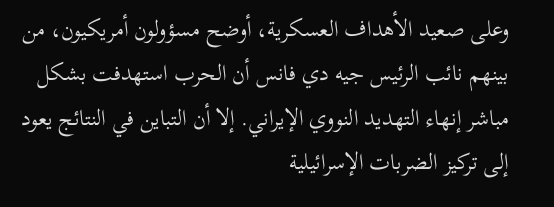وعلى صعيد الأهداف العسكرية، أوضح مسؤولون أمريكيون، من بينهم نائب الرئيس جيه دي فانس أن الحرب استهدفت بشكل مباشر إنهاء التهديد النووي الإيراني. إلا أن التباين في النتائج يعود إلى تركيز الضربات الإسرائيلية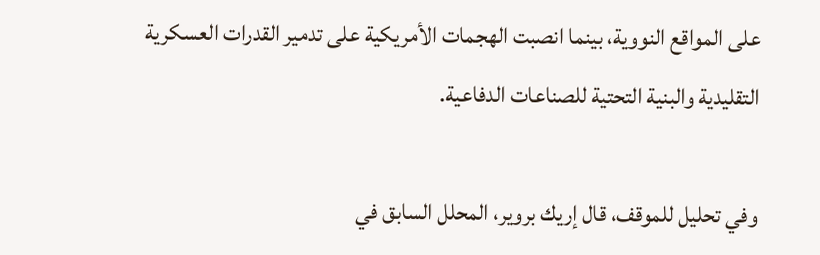على المواقع النووية، بينما انصبت الهجمات الأمريكية على تدمير القدرات العسكرية التقليدية والبنية التحتية للصناعات الدفاعية.

وفي تحليل للموقف، قال إريك بروير، المحلل السابق في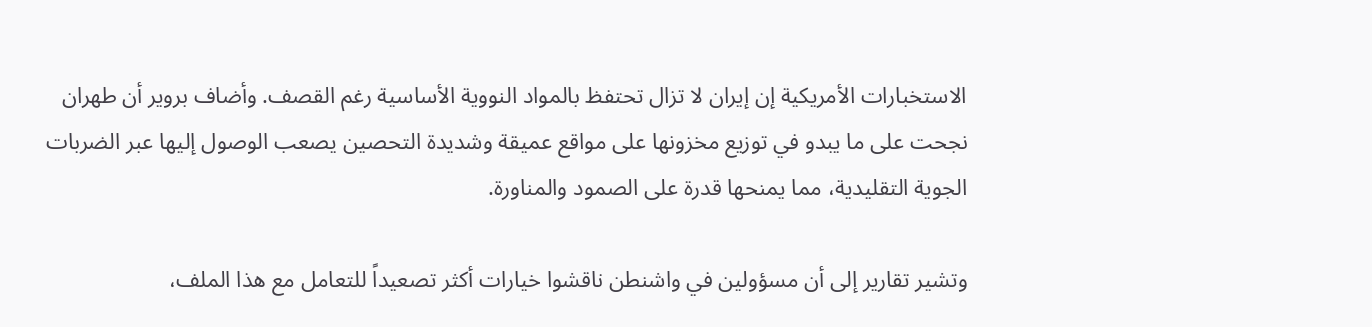الاستخبارات الأمريكية إن إيران لا تزال تحتفظ بالمواد النووية الأساسية رغم القصف. وأضاف بروير أن طهران نجحت على ما يبدو في توزيع مخزونها على مواقع عميقة وشديدة التحصين يصعب الوصول إليها عبر الضربات الجوية التقليدية، مما يمنحها قدرة على الصمود والمناورة.

وتشير تقارير إلى أن مسؤولين في واشنطن ناقشوا خيارات أكثر تصعيداً للتعامل مع هذا الملف،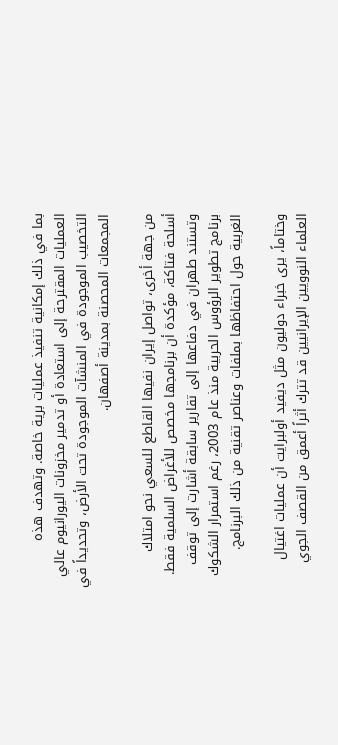بما في ذلك إمكانية تنفيذ عمليات برية خاصة. وتهدف هذه العمليات المقترحة إلى استعادة أو تدمير مخزونات اليورانيوم عالي التخصيب الموجودة في المنشآت الموجودة تحت الأرض، وتحديداً في المجمعات المحصنة بمدينة أصفهان.

من جهة أخرى، تواصل إيران نفيها القاطع للسعي نحو امتلاك أسلحة فتاكة، مؤكدة أن برنامجها مخصص للأغراض السلمية فقط. وتستند طهران في دفاعها إلى تقارير سابقة أشارت إلى توقف برنامج تطوير الرؤوس الحربية منذ عام 2003، رغم استمرار الشكوك الغربية حول احتفاظها بملفات وعناصر تقنية من ذلك البرنامج.

وختاماً، يرى خبراء دوليون مثل ديفيد أولبرايت أن عمليات اغتيال العلماء النوويين الإيرانيين قد تترك أثراً أعمق من القصف الجوي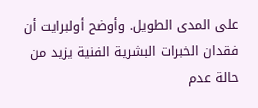على المدى الطويل. وأوضح أولبرايت أن فقدان الخبرات البشرية الفنية يزيد من حالة عدم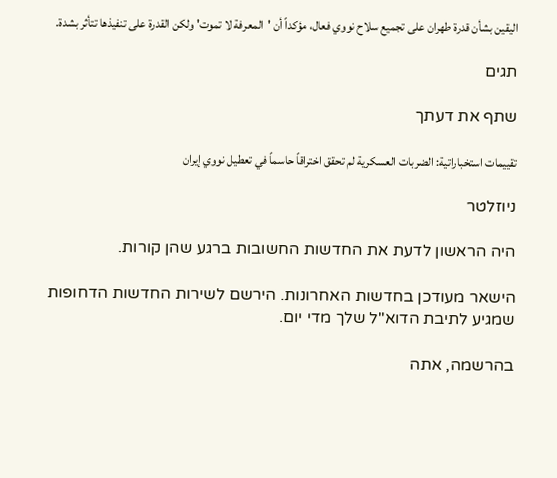اليقين بشأن قدرة طهران على تجميع سلاح نووي فعال، مؤكداً أن 'المعرفة لا تموت' ولكن القدرة على تنفيذها تتأثر بشدة.

תגים

שתף את דעתך

تقييمات استخباراتية: الضربات العسكرية لم تحقق اختراقاً حاسماً في تعطيل نووي إيران

ניוזלטר

היה הראשון לדעת את החדשות החשובות ברגע שהן קורות.

הישאר מעודכן בחדשות האחרונות. הירשם לשירות החדשות הדחופות שמגיע לתיבת הדוא"ל שלך מדי יום.

בהרשמה, אתה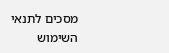מסכים לתנאי השימוש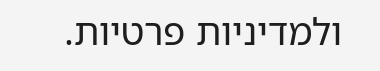ולמדיניות פרטיות.